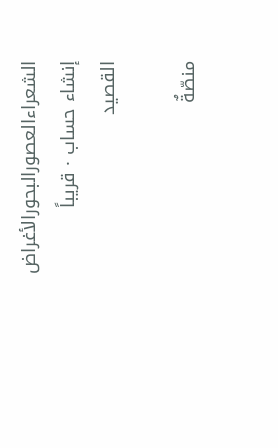الشعراءالعصورالبحورالأغراض
إنشاء حساب · قريباً
القصيد

منصّةٌ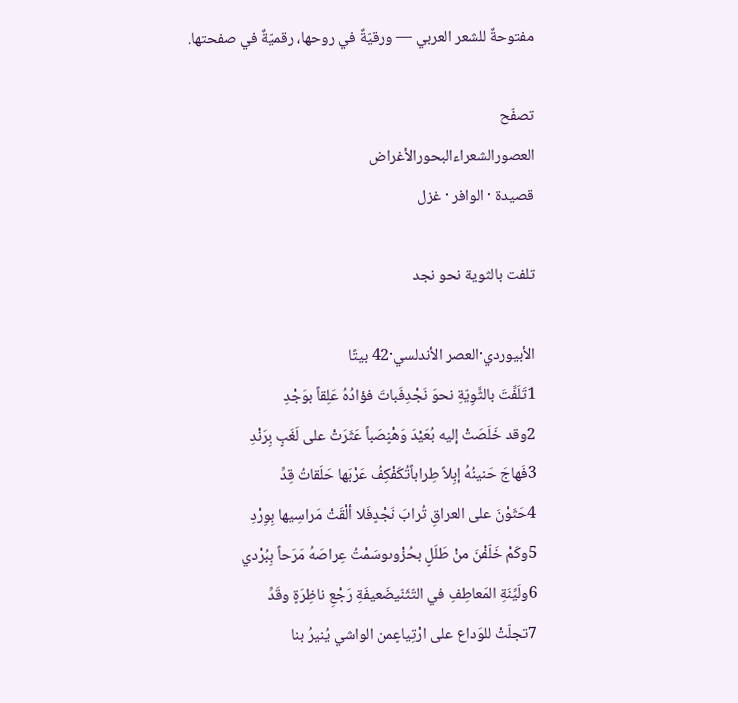مفتوحةٌ للشعر العربي — ورقيّةٌ في روحها، رقميّةٌ في صفحتها.

تصفّح
العصورالشعراءالبحورالأغراض
قصيدة · الوافر · غزل

تلفت بالثوية نحو نجد

الأبيوردي·العصر الأندلسي·42 بيتًا
1تَلَفَّتَ بالثَّوِيّةِ نحوَ نَجْدِفَباتَ فؤادُهُ عَلِقاً بوَجْدِ
2وقد خَلَصَتْ إليه بُعَيْدَ وَهْنٍصَباً عَثَرَتْ على لَغَبٍ بِرَنْدِ
3فَهاجَ حَنينُهُ إبِلاً طِراباًتُكَفْكِفُ عَرْبَها حَلَقاتُ قِدِّ
4حَثَوْنَ على العراقِ تُرابَ نَجْدٍفَلا ألْقَتْ مَراسِيها بِوِرْدِ
5وكَمْ خَلّفْنَ منْ طَلَلٍ بحُزْوىوسَمْتُ عِراصَهُ مَرَحاً بِبُرْدي
6ولَيِّنَةِ المَعاطِفِ في التّثَنّيضَعيفَةِ رَجْعِ ناظِرَةٍ وقَدِّ
7تجلّتْ للوَداع على ارْتِياعٍمن الواشي يُنيرُ بنا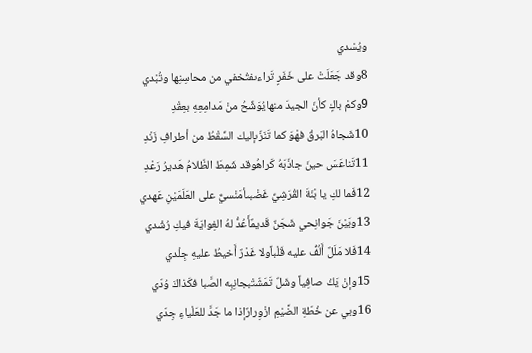ويُسْدي
8وقد جَعَلَتْ على خَفَرٍ تَراءىفتُخفي من محاسِنِها وتُبْدي
9وكمْ باكٍ كأنّ الجيدَ منهايُوَشِّحُ منْ مَدامِعِهِ بعِقْدِ
10شَجاهُ البَرقُ فهْوَ كما تَنَزّىإليك السِّقْطُ من أطرافِ زَنْدِ
11تَناعَسَ حينَ جاذَبَهُ كَراهُوقد شَمِطَ الظّلامُ هَديرُ رَعْدِ
12فَما لكِ يا بْنَةَ القُرَشِيِّ غَضْبىأمَنْسيٌّ على العَلَمَيْنِ عَهدي
13وبَيْنَ جَوانِحي شَجَنٌ قَديمٌأَعُدُّ لهُ الغِوايَةَ فيكِ رُشْدي
14فَلا مَلَلٌ أَلُفُّ عليه قَلْباًولا غَدْرٌ أَخيطُ عليهِ جِلْدي
15وإنْ يَكُ صافِياً وشَلٌ تَمَشّتْبجانِبِه الصَّبا فكَذاكَ وُدّي
16وبي عن خُطّةِ الضَّيْمِ ازْوِرارٌإذا ما جَدَّ للعَلْياءِ جِدّي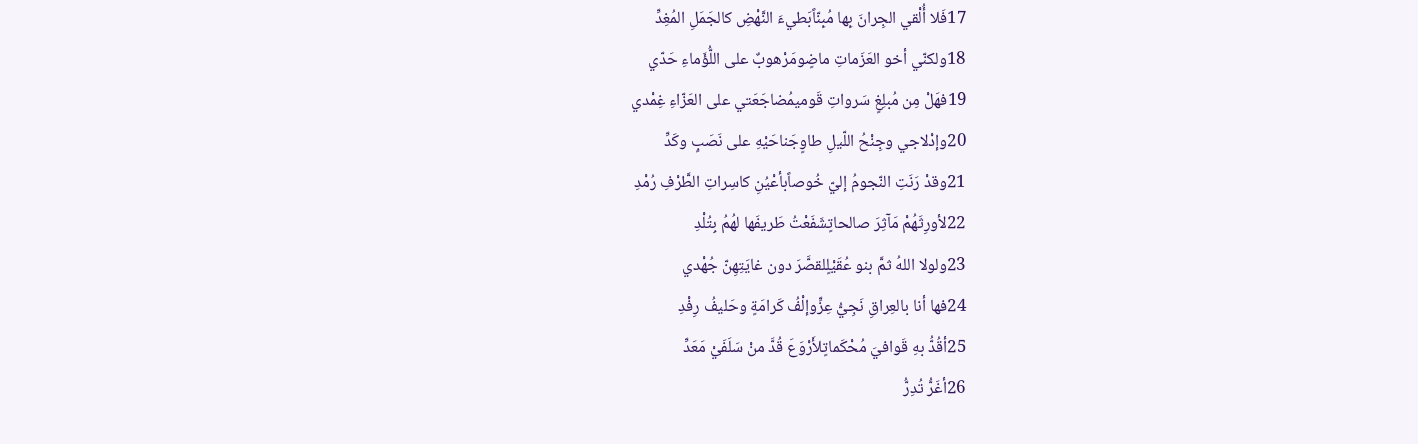17فَلا أُلْقي الجِرانَ بِها مُبِنّاًبَطيءَ النَّهْضِ كالجَمَلِ المُغِدِّ
18ولكنّي أخو العَزَماتِ ماضٍومَرْهوبٌ على اللُّؤَماءِ حَدّي
19فهَلْ مِن مُبلِغٍ سَرواتِ قَوميمُضاجَعَتي على العَزّاءِ غِمْدي
20وإدْلاجي وجِنْحُ اللّيلِ طاوٍجَناحَيْهِ على نَصَبٍ وكَدِّ
21وقدْ رَنَتِ النّجومُ إليّ خُوصاًبأعْيُنِ كاسِراتِ الطَّرْفِ رُمْدِ
22لأورِثَهُمْ مَآثِرَ صالحاتٍشَفَعْتُ طَريفَها لهُمُ بِتُلْدِ
23ولولا اللهُ ثمَّ بنو عُقَيْلٍلقصَّرَ دون غايَتِهِنّ جُهْدي
24فها أنا بالعِراقِ نَجِيُّ عِزٍّوإلْفُ كَرامَةٍ وحَليفُ رِفْدِ
25أقُدُّ بهِ قَوافيَ مُحْكَماتٍلأَرْوَعَ قُدَّ منْ سَلَفَيْ مَعَدِّ
26أغَرُّ تُدِرُّ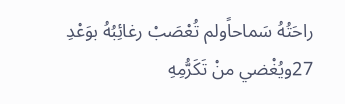راحَتُهُ سَماحاًولم تُعْصَبْ رغائِبُهُ بوَعْدِ
27ويُغْضي منْ تَكَرُّمِهِ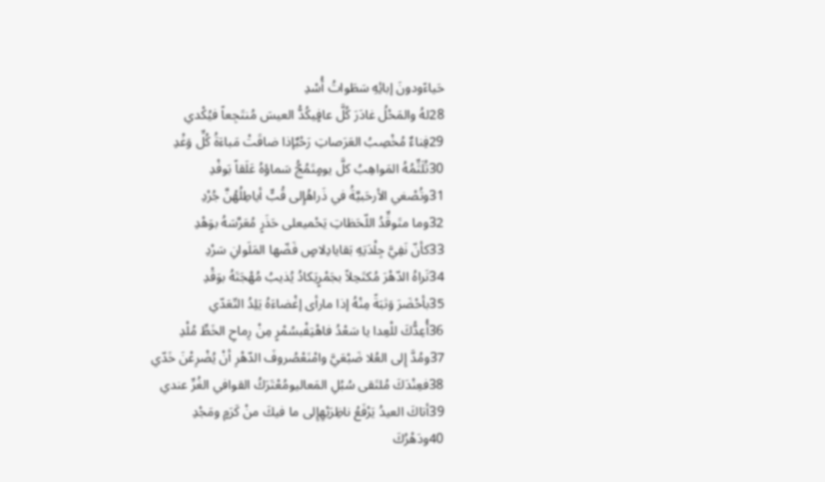حَياءًودونَ إبائِهِ سَطَواتُ أُسْدِ
28لهُ والمَحْلُ غادَرَ كُلَّ عافٍيكُدُّ العيسَ مُنتَجِعاً فيُكْدي
29فِناءٌ مُخْصِبُ العَرَصاتِ رَحْبٌإذا ضاقَتْ مَباءَةُ كُلِّ وَغْدِ
30تُلَثِّمُهُ المَواهِبُ كلَّ يومٍتَمُجُّ سَماؤهُ عَلَقاً بَوفْدِ
31وتُصْغي الأرحَبيَّةُ في ذَراهُإِلى قُبٍّ أياطِلُهُنَّ جُرْدِ
32وما متَوقِّدُ اللّحَظاتِ يَحْميعلى حَذَرٍ مُعَرَّسَهُ بوَهْدِ
33كأنّ نَفِيَّ جِلْدَتِهِ بَقايادِلاصٍ فَضّها المَلَوانِ سَرْدِ
34تَراهُ الدّهْرَ مُكتَحِلاً بجَمْرٍيَكادُ يُذيبُ مُهْجَتَهُ بوَقْدِ
35بأحْضَرَ وَثبَةً مِنْهُ إذا مارأى إغْضاءَهُ يَلِدُ التّعَدّي
36أُعِدُّكَ للْعِدا يا سَعْدُ فاهْتِفْبسُمْرٍ مِنْ رِماحِ الخَطِّ مُلْدِ
37ومُدَّ إِلى العُلا ضَبْعَيَّ وامْنَعْصُروفَ الدّهْرِ أنْ يُضْرِعْنَ خَدّي
38فعِنْدَكَ مُلتَقى سُبُلِ المَعاليومُعْتَرَكُ القوافي الغُرِّ عندي
39أتاكَ العيدُ يَرْفَعُ ناظِرَيْهِإِلى ما فيكَ منْ كَرَمٍ ومَجْدِ
40ودَهْرُكَ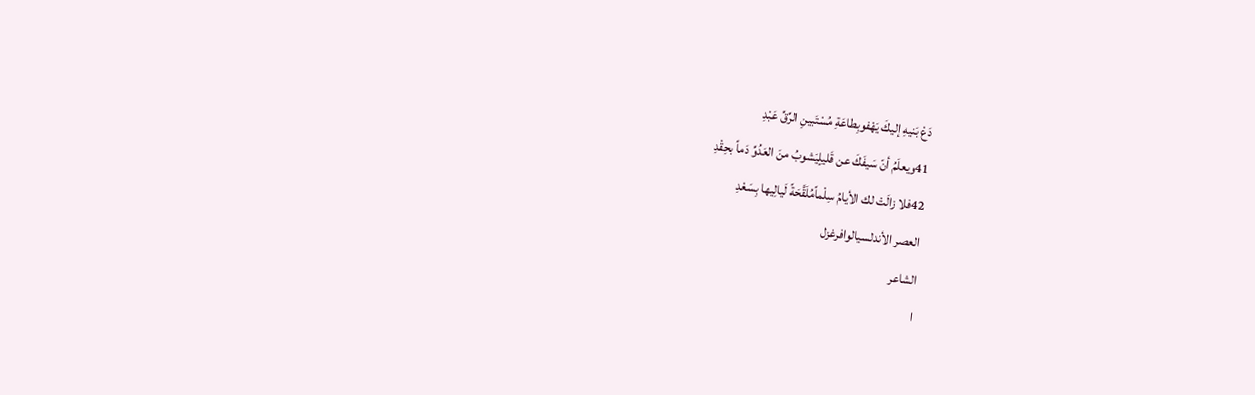دَعْ بَنيهِ إليكَ يَهْفوبِطاعَةِ مُسْتَبينِ الرِّقِّ عَبْدِ
41ويعلَمُ أنّ سَيفَكَ عن قَليلٍيَشوبُ منَ العَدُوِّ دَماً بحِقْدِ
42فلا زالَتْ لك الأيامُ سِلْماًمُلَقَّحَةً لَيالِيها بِسَعْدِ
العصر الأندلسيالوافرغزل
الشاعر
ا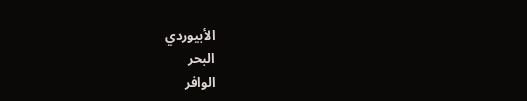الأبيوردي
البحر
الوافر